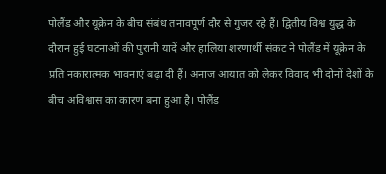पोलैंड और यूक्रेन के बीच संबंध तनावपूर्ण दौर से गुजर रहे हैं। द्वितीय विश्व युद्ध के दौरान हुई घटनाओं की पुरानी यादें और हालिया शरणार्थी संकट ने पोलैंड में यूक्रेन के प्रति नकारात्मक भावनाएं बढ़ा दी हैं। अनाज आयात को लेकर विवाद भी दोनों देशों के बीच अविश्वास का कारण बना हुआ है। पोलैंड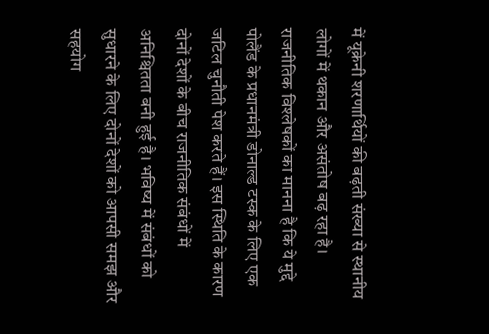में यूक्रेनी शरणार्थियों की बढ़ती संख्या से स्थानीय लोगों में थकान और असंतोष बढ़ रहा है। राजनीतिक विश्लेषकों का मानना है कि ये मुद्दे पोलैंड के प्रधानमंत्री डोनाल्ड टस्क के लिए एक जटिल चुनौती पेश करते हैं। इस स्थिति के कारण दोनों देशों के बीच राजनीतिक संबंधों में अनिश्चितता बनी हुई है। भविष्य में संबंधों को सुधारने के लिए दोनों देशों को आपसी समझ और सहयोग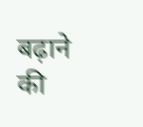बढ़ाने की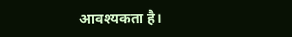आवश्यकता है।